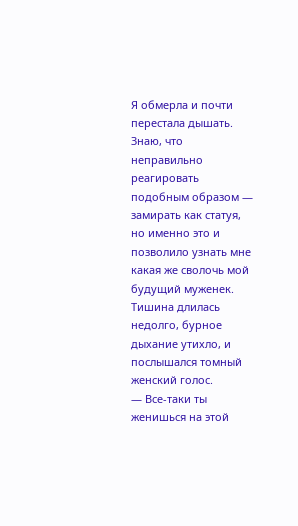Я обмерла и почти перестала дышать. Знаю, что неправильно реагировать подобным образом — замирать как статуя, но именно это и позволило узнать мне какая же сволочь мой будущий муженек.
Тишина длилась недолго, бурное дыхание утихло, и послышался томный женский голос.
— Все-таки ты женишься на этой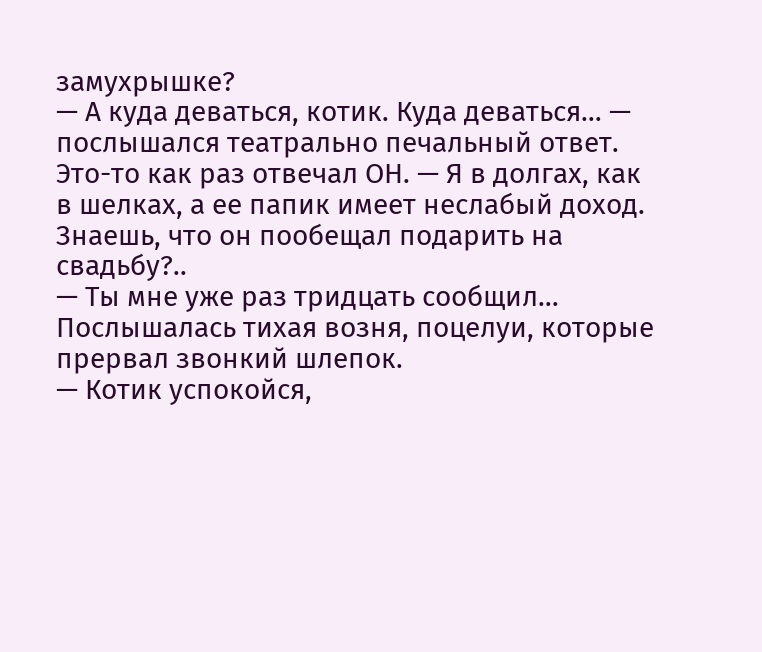замухрышке?
— А куда деваться, котик. Куда деваться… — послышался театрально печальный ответ. Это-то как раз отвечал ОН. — Я в долгах, как в шелках, а ее папик имеет неслабый доход. Знаешь, что он пообещал подарить на свадьбу?..
— Ты мне уже раз тридцать сообщил…
Послышалась тихая возня, поцелуи, которые прервал звонкий шлепок.
— Котик успокойся,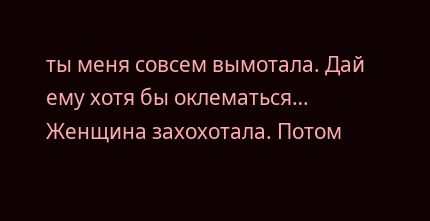ты меня совсем вымотала. Дай ему хотя бы оклематься…
Женщина захохотала. Потом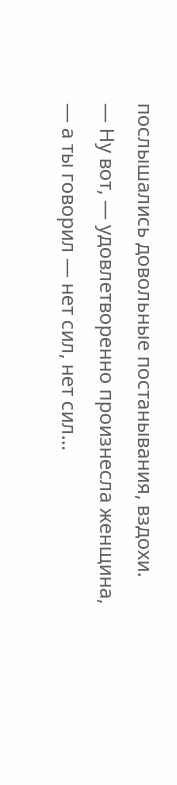послышались довольные постанывания, вздохи.
— Ну вот, — удовлетворенно произнесла женщина, — а ты говорил — нет сил, нет сил…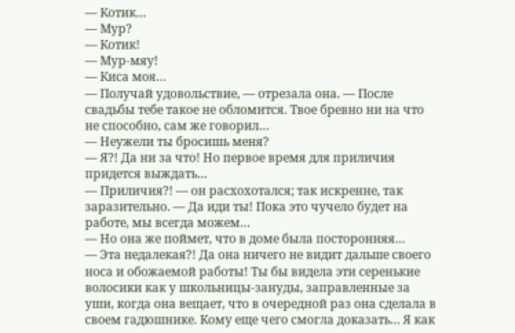— Котик…
— Мур?
— Котик!
— Мур-мяу!
— Киса моя…
— Получай удовольствие, — отрезала она. — После свадьбы тебе такое не обломится. Твое бревно ни на что не способно, сам же говорил…
— Неужели ты бросишь меня?
— Я?! Да ни за что! Но первое время для приличия придется выждать…
— Приличия?! — он расхохотался; так искренне, так заразительно. — Да иди ты! Пока это чучело будет на работе, мы всегда можем…
— Но она же поймет, что в доме была посторонняя…
— Эта недалекая?! Да она ничего не видит дальше своего носа и обожаемой работы! Ты бы видела эти серенькие волосики как у школьницы-зануды, заправленные за уши, когда она вещает, что в очередной раз она сделала в своем гадюшнике. Кому еще чего смогла доказать… Я как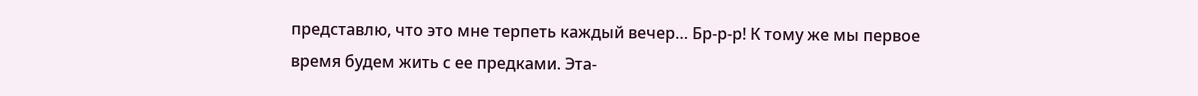представлю, что это мне терпеть каждый вечер… Бр-р-р! К тому же мы первое время будем жить с ее предками. Эта-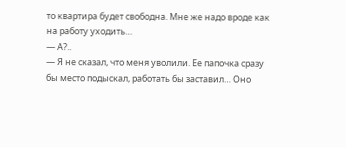то квартира будет свободна. Мне же надо вроде как на работу уходить…
— А?..
— Я не сказал, что меня уволили. Ее папочка сразу бы место подыскал, работать бы заставил… Оно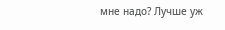мне надо? Лучше уж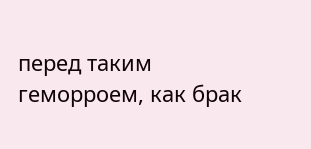перед таким геморроем, как брак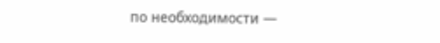по необходимости —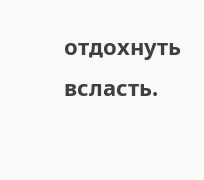отдохнуть всласть.